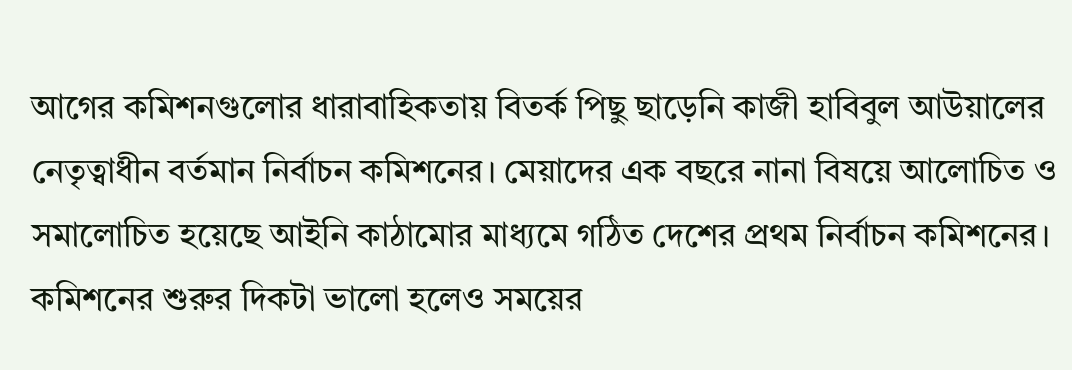আগের কমিশনগুলোর ধারাবাহিকতায় বিতর্ক পিছু ছাড়েনি কাজী হাবিবুল আউয়ালের নেতৃত্বাধীন বর্তমান নির্বাচন কমিশনের। মেয়াদের এক বছরে নানা বিষয়ে আলোচিত ও সমালোচিত হয়েছে আইনি কাঠামোর মাধ্যমে গঠিত দেশের প্রথম নির্বাচন কমিশনের। কমিশনের শুরুর দিকটা ভালো হলেও সময়ের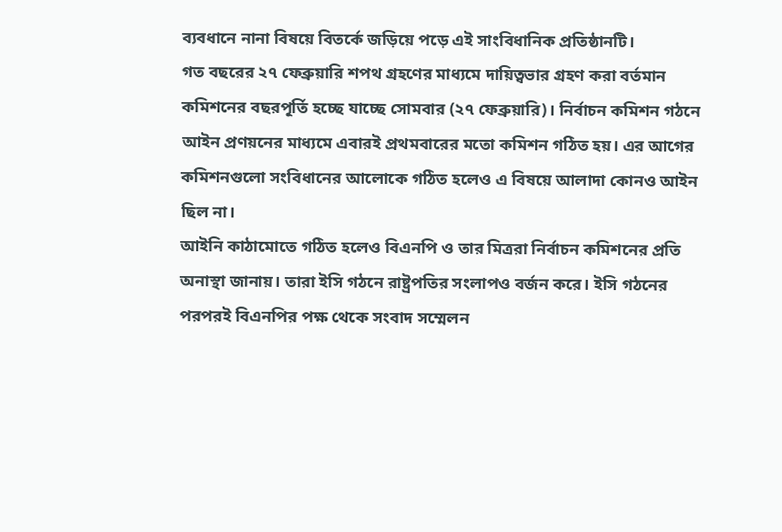ব্যবধানে নানা বিষয়ে বিতর্কে জড়িয়ে পড়ে এই সাংবিধানিক প্রতিষ্ঠানটি।
গত বছরের ২৭ ফেব্রুয়ারি শপথ গ্রহণের মাধ্যমে দায়িত্বভার গ্রহণ করা বর্তমান কমিশনের বছরপূর্তি হচ্ছে যাচ্ছে সোমবার (২৭ ফেব্রুয়ারি)। নির্বাচন কমিশন গঠনে আইন প্রণয়নের মাধ্যমে এবারই প্রথমবারের মতো কমিশন গঠিত হয়। এর আগের কমিশনগুলো সংবিধানের আলোকে গঠিত হলেও এ বিষয়ে আলাদা কোনও আইন ছিল না।
আইনি কাঠামোতে গঠিত হলেও বিএনপি ও তার মিত্ররা নির্বাচন কমিশনের প্রতি অনাস্থা জানায়। তারা ইসি গঠনে রাষ্ট্রপতির সংলাপও বর্জন করে। ইসি গঠনের পরপরই বিএনপির পক্ষ থেকে সংবাদ সম্মেলন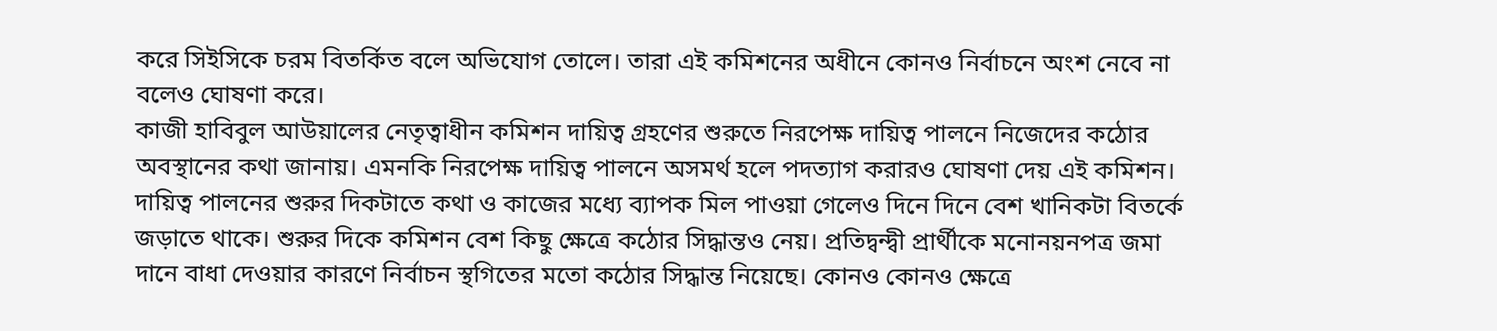করে সিইসিকে চরম বিতর্কিত বলে অভিযোগ তোলে। তারা এই কমিশনের অধীনে কোনও নির্বাচনে অংশ নেবে না বলেও ঘোষণা করে।
কাজী হাবিবুল আউয়ালের নেতৃত্বাধীন কমিশন দায়িত্ব গ্রহণের শুরুতে নিরপেক্ষ দায়িত্ব পালনে নিজেদের কঠোর অবস্থানের কথা জানায়। এমনকি নিরপেক্ষ দায়িত্ব পালনে অসমর্থ হলে পদত্যাগ করারও ঘোষণা দেয় এই কমিশন। দায়িত্ব পালনের শুরুর দিকটাতে কথা ও কাজের মধ্যে ব্যাপক মিল পাওয়া গেলেও দিনে দিনে বেশ খানিকটা বিতর্কে জড়াতে থাকে। শুরুর দিকে কমিশন বেশ কিছু ক্ষেত্রে কঠোর সিদ্ধান্তও নেয়। প্রতিদ্বন্দ্বী প্রার্থীকে মনোনয়নপত্র জমা দানে বাধা দেওয়ার কারণে নির্বাচন স্থগিতের মতো কঠোর সিদ্ধান্ত নিয়েছে। কোনও কোনও ক্ষেত্রে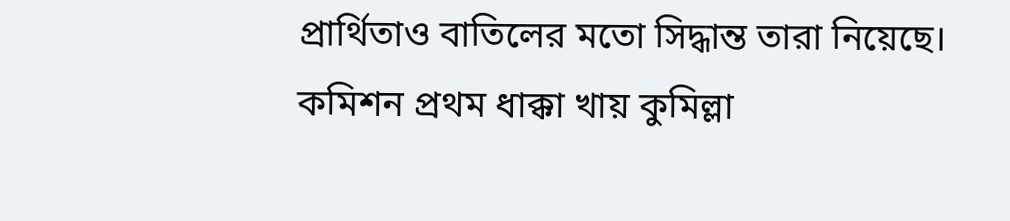প্রার্থিতাও বাতিলের মতো সিদ্ধান্ত তারা নিয়েছে।
কমিশন প্রথম ধাক্কা খায় কুমিল্লা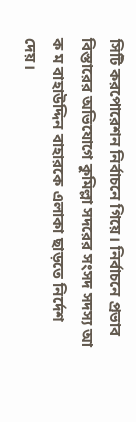সিটি করপোরেশন নির্বাচনে গিয়ে। নির্বাচনে প্রভাব বিস্তারের অভিযোগে কুমিল্লা সদরের সংসদ সদস্য আ ক ম বাহাউদ্দিন বাহারকে এলাকা ছাড়তে নির্দেশ দেয়।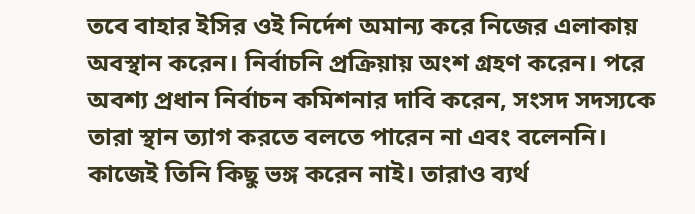তবে বাহার ইসির ওই নির্দেশ অমান্য করে নিজের এলাকায় অবস্থান করেন। নির্বাচনি প্রক্রিয়ায় অংশ গ্রহণ করেন। পরে অবশ্য প্রধান নির্বাচন কমিশনার দাবি করেন, সংসদ সদস্যকে তারা স্থান ত্যাগ করতে বলতে পারেন না এবং বলেননি। কাজেই তিনি কিছু ভঙ্গ করেন নাই। তারাও ব্যর্থ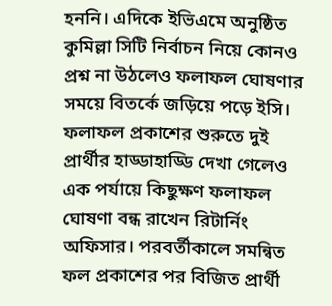হননি। এদিকে ইভিএমে অনুষ্ঠিত কুমিল্লা সিটি নির্বাচন নিয়ে কোনও প্রশ্ন না উঠলেও ফলাফল ঘোষণার সময়ে বিতর্কে জড়িয়ে পড়ে ইসি। ফলাফল প্রকাশের শুরুতে দুই প্রার্থীর হাড্ডাহাড্ডি দেখা গেলেও এক পর্যায়ে কিছুক্ষণ ফলাফল ঘোষণা বন্ধ রাখেন রিটার্নিং অফিসার। পরবর্তীকালে সমন্বিত ফল প্রকাশের পর বিজিত প্রার্থী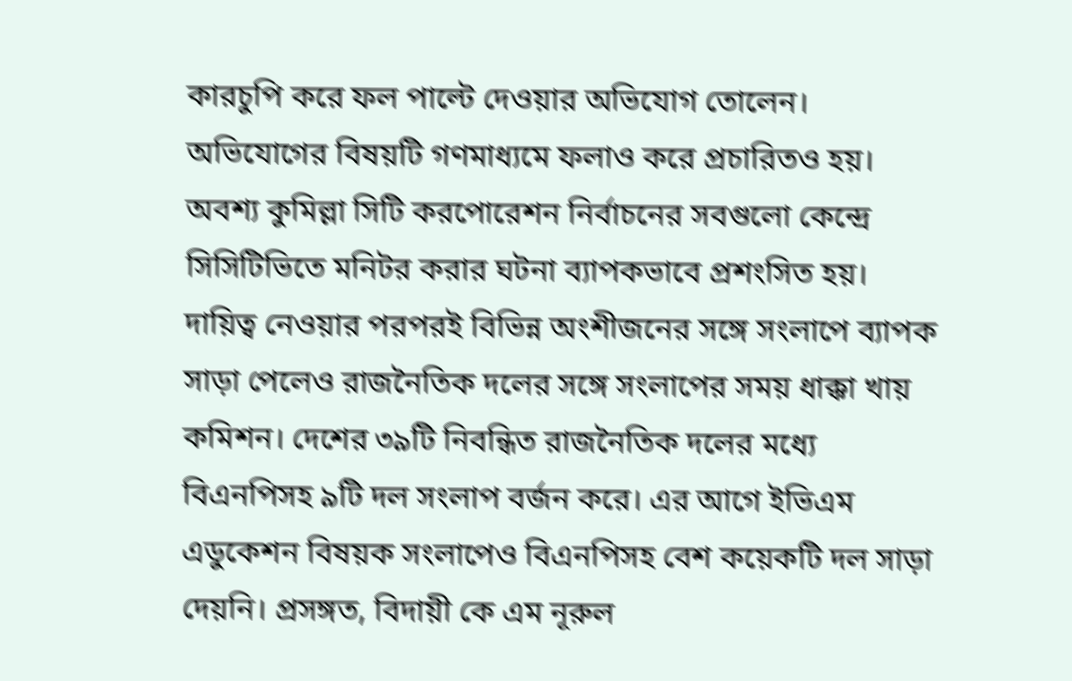কারচুপি করে ফল পাল্টে দেওয়ার অভিযোগ তোলেন। অভিযোগের বিষয়টি গণমাধ্যমে ফলাও করে প্রচারিতও হয়। অবশ্য কুমিল্লা সিটি করপোরেশন নির্বাচনের সবগুলো কেন্দ্রে সিসিটিভিতে মনিটর করার ঘটনা ব্যাপকভাবে প্রশংসিত হয়।
দায়িত্ব নেওয়ার পরপরই বিভিন্ন অংশীজনের সঙ্গে সংলাপে ব্যাপক সাড়া পেলেও রাজনৈতিক দলের সঙ্গে সংলাপের সময় ধাক্কা খায় কমিশন। দেশের ৩৯টি নিবন্ধিত রাজনৈতিক দলের মধ্যে বিএনপিসহ ৯টি দল সংলাপ বর্জন করে। এর আগে ইভিএম এডুকেশন বিষয়ক সংলাপেও বিএনপিসহ বেশ কয়েকটি দল সাড়া দেয়নি। প্রসঙ্গত, বিদায়ী কে এম নূরুল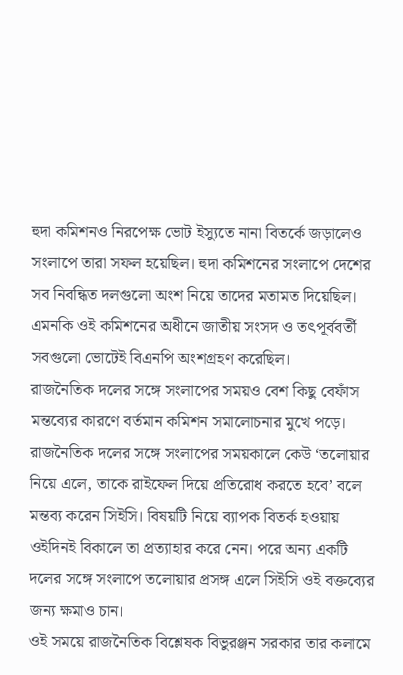হুদা কমিশনও নিরপেক্ষ ভোট ইস্যুতে নানা বিতর্কে জড়ালেও সংলাপে তারা সফল হয়েছিল। হুদা কমিশনের সংলাপে দেশের সব নিবন্ধিত দলগুলো অংশ নিয়ে তাদের মতামত দিয়েছিল। এমনকি ওই কমিশনের অধীনে জাতীয় সংসদ ও তৎপূর্ববর্তী সবগুলো ভোটেই বিএনপি অংশগ্রহণ করেছিল।
রাজনৈতিক দলের সঙ্গে সংলাপের সময়ও বেশ কিছু বেফাঁস মন্তব্যের কারণে বর্তমান কমিশন সমালোচনার মুখে পড়ে। রাজনৈতিক দলের সঙ্গে সংলাপের সময়কালে কেউ ‘তলোয়ার নিয়ে এলে, তাকে রাইফেল দিয়ে প্রতিরোধ করতে হবে’ বলে মন্তব্য করেন সিইসি। বিষয়টি নিয়ে ব্যাপক বিতর্ক হওয়ায় ওইদিনই বিকালে তা প্রত্যাহার করে নেন। পরে অন্য একটি দলের সঙ্গে সংলাপে তলোয়ার প্রসঙ্গ এলে সিইসি ওই বক্তব্যের জন্য ক্ষমাও চান।
ওই সময়ে রাজনৈতিক বিশ্লেষক বিভুরঞ্জন সরকার তার কলামে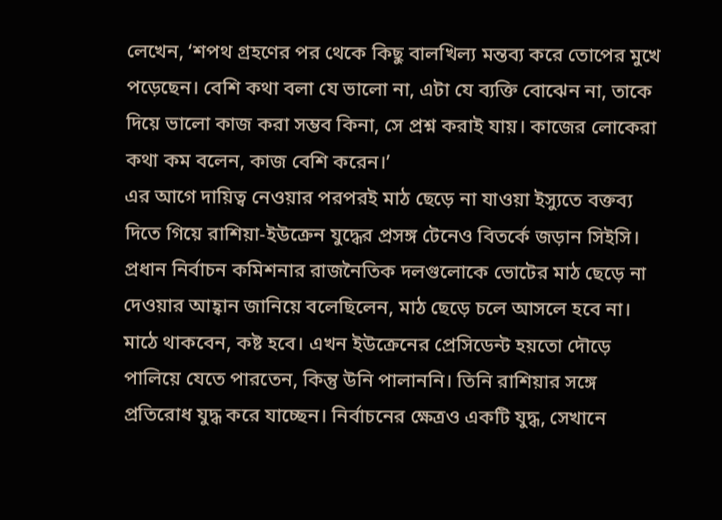লেখেন, ‘শপথ গ্রহণের পর থেকে কিছু বালখিল্য মন্তব্য করে তোপের মুখে পড়েছেন। বেশি কথা বলা যে ভালো না, এটা যে ব্যক্তি বোঝেন না, তাকে দিয়ে ভালো কাজ করা সম্ভব কিনা, সে প্রশ্ন করাই যায়। কাজের লোকেরা কথা কম বলেন, কাজ বেশি করেন।’
এর আগে দায়িত্ব নেওয়ার পরপরই মাঠ ছেড়ে না যাওয়া ইস্যুতে বক্তব্য দিতে গিয়ে রাশিয়া-ইউক্রেন যুদ্ধের প্রসঙ্গ টেনেও বিতর্কে জড়ান সিইসি। প্রধান নির্বাচন কমিশনার রাজনৈতিক দলগুলোকে ভোটের মাঠ ছেড়ে না দেওয়ার আহ্বান জানিয়ে বলেছিলেন, মাঠ ছেড়ে চলে আসলে হবে না। মাঠে থাকবেন, কষ্ট হবে। এখন ইউক্রেনের প্রেসিডেন্ট হয়তো দৌড়ে পালিয়ে যেতে পারতেন, কিন্তু উনি পালাননি। তিনি রাশিয়ার সঙ্গে প্রতিরোধ যুদ্ধ করে যাচ্ছেন। নির্বাচনের ক্ষেত্রও একটি যুদ্ধ, সেখানে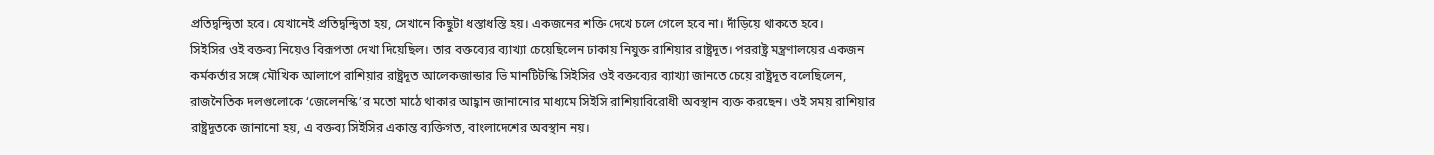প্রতিদ্বন্দ্বিতা হবে। যেখানেই প্রতিদ্বন্দ্বিতা হয়, সেখানে কিছুটা ধস্তাধস্তি হয়। একজনের শক্তি দেখে চলে গেলে হবে না। দাঁড়িয়ে থাকতে হবে।
সিইসির ওই বক্তব্য নিয়েও বিরূপতা দেখা দিয়েছিল। তার বক্তব্যের ব্যাখ্যা চেয়েছিলেন ঢাকায় নিযুক্ত রাশিয়ার রাষ্ট্রদূত। পররাষ্ট্র মন্ত্রণালয়ের একজন কর্মকর্তার সঙ্গে মৌখিক আলাপে রাশিয়ার রাষ্ট্রদূত আলেকজান্ডার ভি মানটিটস্কি সিইসির ওই বক্তব্যের ব্যাখ্যা জানতে চেয়ে রাষ্ট্রদূত বলেছিলেন, রাজনৈতিক দলগুলোকে ‘জেলেনস্কি’র মতো মাঠে থাকার আহ্বান জানানোর মাধ্যমে সিইসি রাশিয়াবিরোধী অবস্থান ব্যক্ত করছেন। ওই সময় রাশিয়ার রাষ্ট্রদূতকে জানানো হয়, এ বক্তব্য সিইসির একান্ত ব্যক্তিগত, বাংলাদেশের অবস্থান নয়।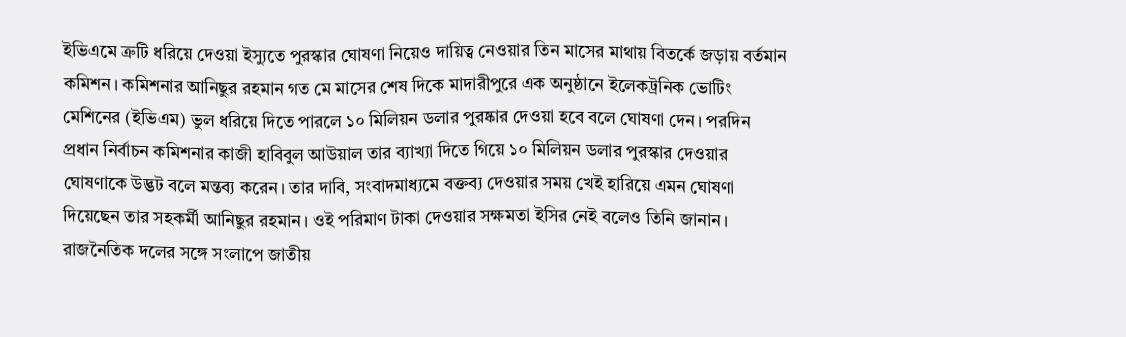ইভিএমে ত্রুটি ধরিয়ে দেওয়া ইস্যুতে পুরস্কার ঘোষণা নিয়েও দায়িত্ব নেওয়ার তিন মাসের মাথায় বিতর্কে জড়ায় বর্তমান কমিশন। কমিশনার আনিছুর রহমান গত মে মাসের শেষ দিকে মাদারীপুরে এক অনুষ্ঠানে ইলেকট্রনিক ভোটিং মেশিনের (ইভিএম) ভুল ধরিয়ে দিতে পারলে ১০ মিলিয়ন ডলার পুরষ্কার দেওয়া হবে বলে ঘোষণা দেন। পরদিন প্রধান নির্বাচন কমিশনার কাজী হাবিবুল আউয়াল তার ব্যাখ্যা দিতে গিয়ে ১০ মিলিয়ন ডলার পুরস্কার দেওয়ার ঘোষণাকে উদ্ভট বলে মন্তব্য করেন। তার দাবি, সংবাদমাধ্যমে বক্তব্য দেওয়ার সময় খেই হারিয়ে এমন ঘোষণা দিয়েছেন তার সহকর্মী আনিছুর রহমান। ওই পরিমাণ টাকা দেওয়ার সক্ষমতা ইসির নেই বলেও তিনি জানান।
রাজনৈতিক দলের সঙ্গে সংলাপে জাতীয়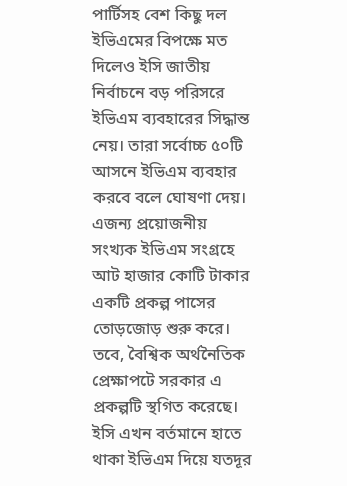পার্টিসহ বেশ কিছু দল ইভিএমের বিপক্ষে মত দিলেও ইসি জাতীয় নির্বাচনে বড় পরিসরে ইভিএম ব্যবহারের সিদ্ধান্ত নেয়। তারা সর্বোচ্চ ৫০টি আসনে ইভিএম ব্যবহার করবে বলে ঘোষণা দেয়। এজন্য প্রয়োজনীয় সংখ্যক ইভিএম সংগ্রহে আট হাজার কোটি টাকার একটি প্রকল্প পাসের তোড়জোড় শুরু করে। তবে, বৈশ্বিক অর্থনৈতিক প্রেক্ষাপটে সরকার এ প্রকল্পটি স্থগিত করেছে। ইসি এখন বর্তমানে হাতে থাকা ইভিএম দিয়ে যতদূর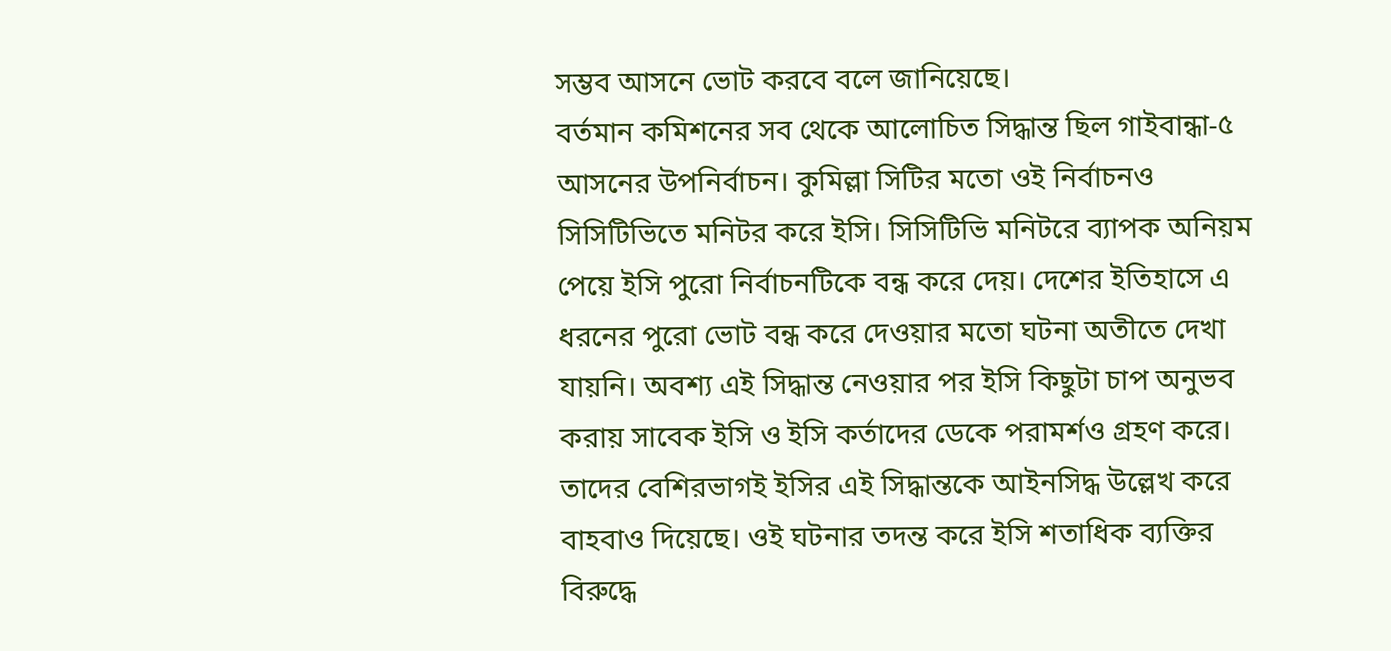সম্ভব আসনে ভোট করবে বলে জানিয়েছে।
বর্তমান কমিশনের সব থেকে আলোচিত সিদ্ধান্ত ছিল গাইবান্ধা-৫ আসনের উপনির্বাচন। কুমিল্লা সিটির মতো ওই নির্বাচনও সিসিটিভিতে মনিটর করে ইসি। সিসিটিভি মনিটরে ব্যাপক অনিয়ম পেয়ে ইসি পুরো নির্বাচনটিকে বন্ধ করে দেয়। দেশের ইতিহাসে এ ধরনের পুরো ভোট বন্ধ করে দেওয়ার মতো ঘটনা অতীতে দেখা যায়নি। অবশ্য এই সিদ্ধান্ত নেওয়ার পর ইসি কিছুটা চাপ অনুভব করায় সাবেক ইসি ও ইসি কর্তাদের ডেকে পরামর্শও গ্রহণ করে। তাদের বেশিরভাগই ইসির এই সিদ্ধান্তকে আইনসিদ্ধ উল্লেখ করে বাহবাও দিয়েছে। ওই ঘটনার তদন্ত করে ইসি শতাধিক ব্যক্তির বিরুদ্ধে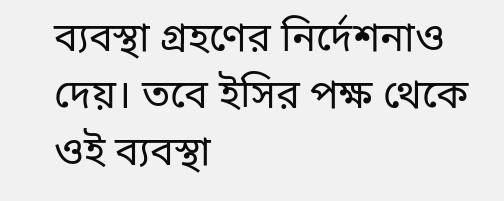ব্যবস্থা গ্রহণের নির্দেশনাও দেয়। তবে ইসির পক্ষ থেকে ওই ব্যবস্থা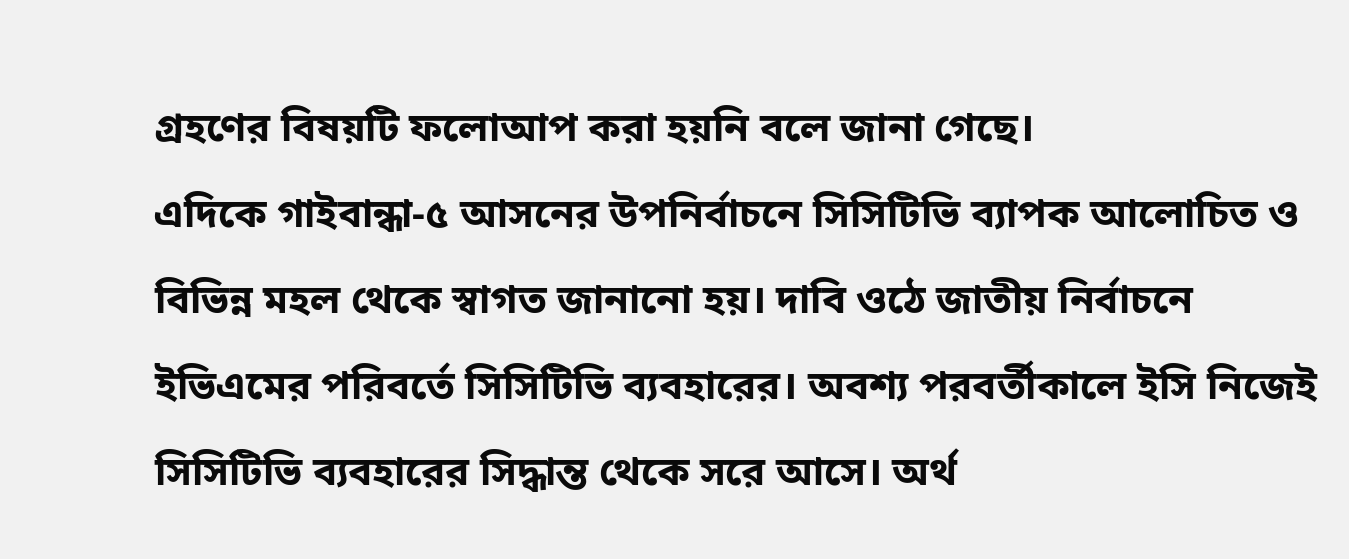গ্রহণের বিষয়টি ফলোআপ করা হয়নি বলে জানা গেছে।
এদিকে গাইবান্ধা-৫ আসনের উপনির্বাচনে সিসিটিভি ব্যাপক আলোচিত ও বিভিন্ন মহল থেকে স্বাগত জানানো হয়। দাবি ওঠে জাতীয় নির্বাচনে ইভিএমের পরিবর্তে সিসিটিভি ব্যবহারের। অবশ্য পরবর্তীকালে ইসি নিজেই সিসিটিভি ব্যবহারের সিদ্ধান্ত থেকে সরে আসে। অর্থ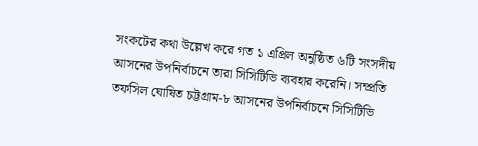সংকটের কথা উল্লেখ করে গত ১ এপ্রিল অনুষ্ঠিত ৬টি সংসদীয় আসনের উপনির্বাচনে তারা সিসিটিভি ব্যবহার করেনি। সম্প্রতি তফসিল ঘোষিত চট্টগ্রাম-৮ আসনের উপনির্বাচনে সিসিটিভি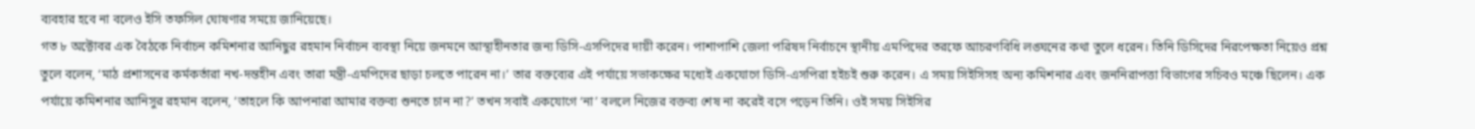ব্যবহার হবে না বলেও ইসি তফসিল ঘোষণার সময়ে জানিয়েছে।
গত ৮ অক্টোবর এক বৈঠকে নির্বাচন কমিশনার আনিছুর রহমান নির্বাচন ব্যবস্থা নিয়ে জনমনে আস্থাহীনতার জন্য ডিসি-এসপিদের দায়ী করেন। পাশাপাশি জেলা পরিষদ নির্বাচনে স্থানীয় এমপিদের তরফে আচরণবিধি লঙ্ঘনের কথা তুলে ধরেন। তিনি ডিসিদের নিরপেক্ষতা নিয়েও প্রশ্ন তুলে বলেন, ‘মাঠ প্রশাসনের কর্মকর্তারা নখ-দন্তহীন এবং তারা মন্ত্রী-এমপিদের ছাড়া চলতে পারেন না।’ তার বক্তব্যের এই পর্যায়ে সভাকক্ষের মধ্যেই একযোগে ডিসি-এসপিরা হইচই শুরু করেন। এ সময় সিইসিসহ অন্য কমিশনার এবং জননিরাপত্তা বিভাগের সচিবও মঞ্চে ছিলেন। এক পর্যায়ে কমিশনার আনিসুর রহমান বলেন, ‘তাহলে কি আপনারা আমার বক্তব্য শুনতে চান না?’ তখন সবাই একযোগে ‘না’ বললে নিজের বক্তব্য শেষ না করেই বসে পড়েন তিনি। ওই সময় সিইসির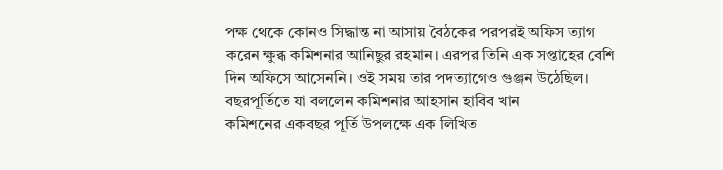পক্ষ থেকে কোনও সিদ্ধান্ত না আসায় বৈঠকের পরপরই অফিস ত্যাগ করেন ক্ষুব্ধ কমিশনার আনিছুর রহমান। এরপর তিনি এক সপ্তাহের বেশি দিন অফিসে আসেননি। ওই সময় তার পদত্যাগেও গুঞ্জন উঠেছিল।
বছরপূর্তিতে যা বললেন কমিশনার আহসান হাবিব খান
কমিশনের একবছর পূর্তি উপলক্ষে এক লিখিত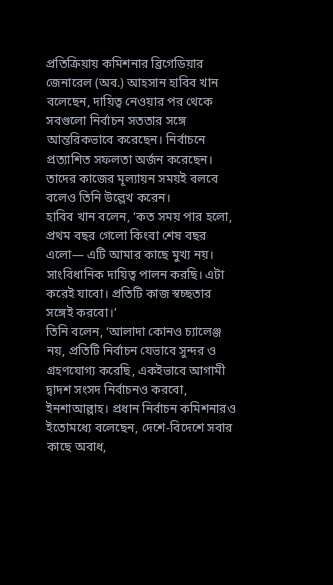প্রতিক্রিয়ায় কমিশনার ব্রিগেডিয়ার জেনারেল (অব.) আহসান হাবিব খান বলেছেন, দায়িত্ব নেওয়ার পর থেকে সবগুলো নির্বাচন সততার সঙ্গে আন্তরিকভাবে করেছেন। নির্বাচনে প্রত্যাশিত সফলতা অর্জন করেছেন। তাদের কাজের মূল্যায়ন সময়ই বলবে বলেও তিনি উল্লেখ করেন।
হাবিব খান বলেন, ‘কত সময় পার হলো, প্রথম বছর গেলো কিংবা শেষ বছর এলো— এটি আমার কাছে মুখ্য নয়। সাংবিধানিক দায়িত্ব পালন করছি। এটা করেই যাবো। প্রতিটি কাজ স্বচ্ছতার সঙ্গেই করবো।’
তিনি বলেন, ‘আলাদা কোনও চ্যালেঞ্জ নয়, প্রতিটি নির্বাচন যেভাবে সুন্দর ও গ্রহণযোগ্য করেছি, একইভাবে আগামী দ্বাদশ সংসদ নির্বাচনও করবো, ইনশাআল্লাহ। প্রধান নির্বাচন কমিশনারও ইতোমধ্যে বলেছেন, দেশে-বিদেশে সবার কাছে অবাধ,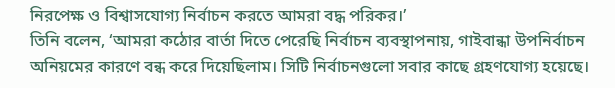নিরপেক্ষ ও বিশ্বাসযোগ্য নির্বাচন করতে আমরা বদ্ধ পরিকর।’
তিনি বলেন, ‘আমরা কঠোর বার্তা দিতে পেরেছি নির্বাচন ব্যবস্থাপনায়, গাইবান্ধা উপনির্বাচন অনিয়মের কারণে বন্ধ করে দিয়েছিলাম। সিটি নির্বাচনগুলো সবার কাছে গ্রহণযোগ্য হয়েছে।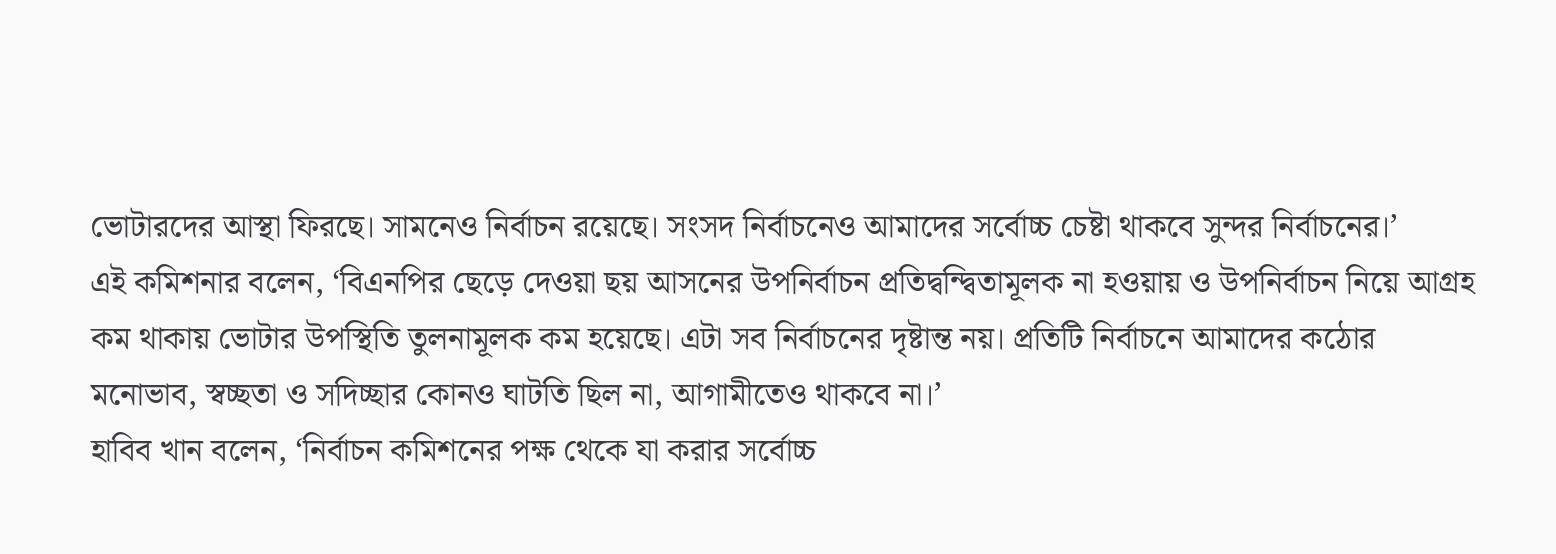ভোটারদের আস্থা ফিরছে। সামনেও নির্বাচন রয়েছে। সংসদ নির্বাচনেও আমাদের সর্বোচ্চ চেষ্টা থাকবে সুন্দর নির্বাচনের।’
এই কমিশনার বলেন, ‘বিএনপির ছেড়ে দেওয়া ছয় আসনের উপনির্বাচন প্রতিদ্বন্দ্বিতামূলক না হওয়ায় ও উপনির্বাচন নিয়ে আগ্রহ কম থাকায় ভোটার উপস্থিতি তুলনামূলক কম হয়েছে। এটা সব নির্বাচনের দৃষ্টান্ত নয়। প্রতিটি নির্বাচনে আমাদের কঠোর মনোভাব, স্বচ্ছতা ও সদিচ্ছার কোনও ঘাটতি ছিল না, আগামীতেও থাকবে না।’
হাবিব খান বলেন, ‘নির্বাচন কমিশনের পক্ষ থেকে যা করার সর্বোচ্চ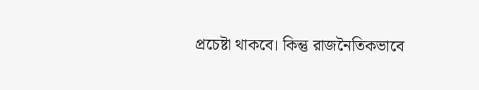প্রচেষ্টা থাকবে। কিন্তু রাজনৈতিকভাবে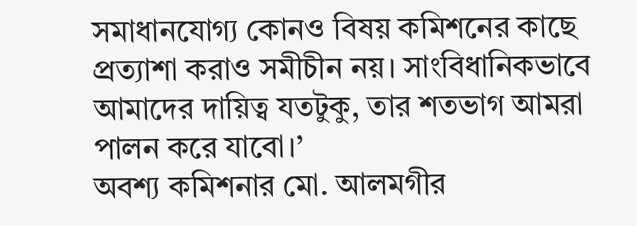সমাধানযোগ্য কোনও বিষয় কমিশনের কাছে প্রত্যাশা করাও সমীচীন নয়। সাংবিধানিকভাবে আমাদের দায়িত্ব যতটুকু, তার শতভাগ আমরা পালন করে যাবো।’
অবশ্য কমিশনার মো. আলমগীর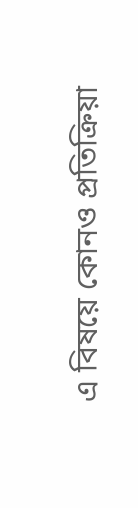এ বিষয়ে কোনও প্রতিক্রিয়া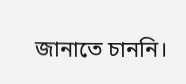জানাতে চাননি।